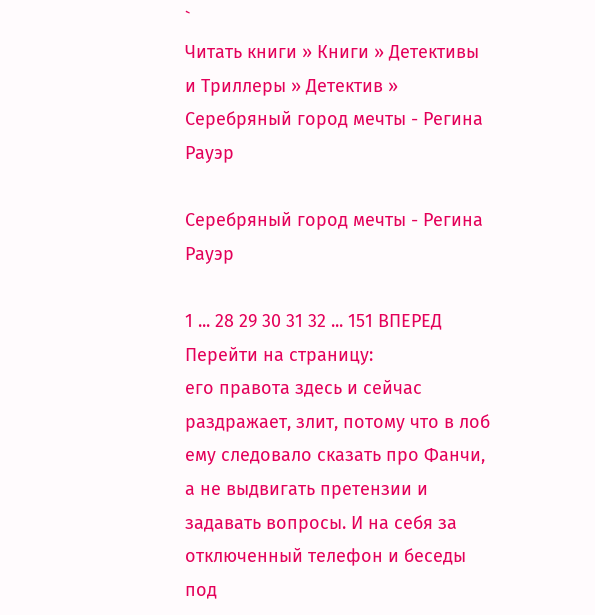`
Читать книги » Книги » Детективы и Триллеры » Детектив » Серебряный город мечты - Регина Рауэр

Серебряный город мечты - Регина Рауэр

1 ... 28 29 30 31 32 ... 151 ВПЕРЕД
Перейти на страницу:
его правота здесь и сейчас раздражает, злит, потому что в лоб ему следовало сказать про Фанчи, а не выдвигать претензии и задавать вопросы. И на себя за отключенный телефон и беседы под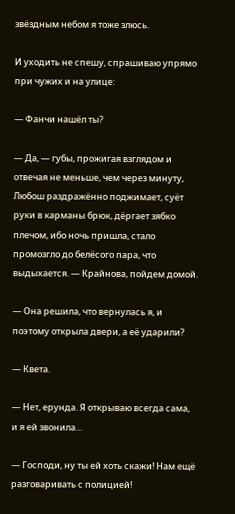звёздным небом я тоже злюсь.

И уходить не спешу, спрашиваю упрямо при чужих и на улице:

— Фанчи нашёл ты?

— Да, — губы, прожигая взглядом и отвечая не меньше, чем через минуту, Любош раздражённо поджимает, суёт руки в карманы брюк, дёргает зябко плечом, ибо ночь пришла, стало промозгло до белёсого пара, что выдыхается. — Крайнова, пойдем домой.

— Она решила, что вернулась я, и поэтому открыла двери, а её ударили?

— Квета.

— Нет, ерунда. Я открываю всегда сама, и я ей звонила…

— Господи, ну ты ей хоть скажи! Нам ещё разговаривать с полицией!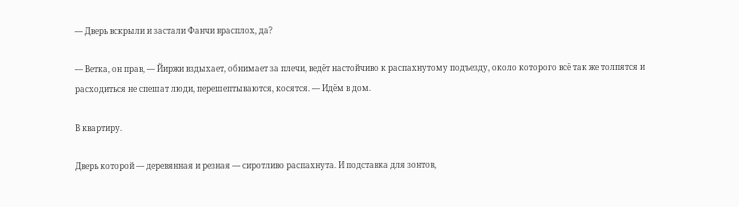— Дверь вскрыли и застали Фанчи врасплох, да?

— Ветка, он прав, — Йиржи вздыхает, обнимает за плечи, ведёт настойчиво к распахнутому подъезду, около которого всё так же толпятся и расходиться не спешат люди, перешептываются, косятся. — Идём в дом.

В квартиру.

Дверь которой — деревянная и резная — сиротливо распахнута. И подставка для зонтов,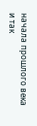начала прошлого века и так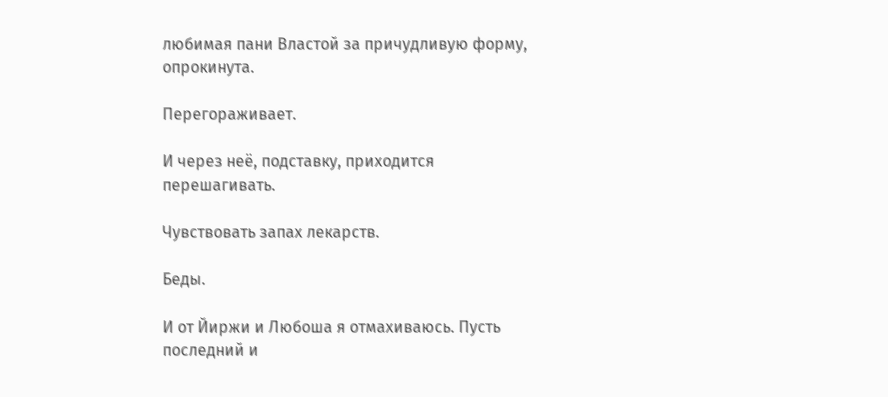любимая пани Властой за причудливую форму, опрокинута.

Перегораживает.

И через неё, подставку, приходится перешагивать.

Чувствовать запах лекарств.

Беды.

И от Йиржи и Любоша я отмахиваюсь. Пусть последний и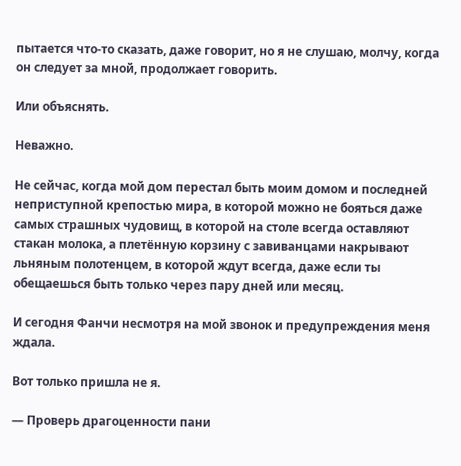пытается что-то сказать, даже говорит, но я не слушаю, молчу, когда он следует за мной, продолжает говорить.

Или объяснять.

Неважно.

Не сейчас, когда мой дом перестал быть моим домом и последней неприступной крепостью мира, в которой можно не бояться даже самых страшных чудовищ, в которой на столе всегда оставляют стакан молока, а плетённую корзину с завиванцами накрывают льняным полотенцем, в которой ждут всегда, даже если ты обещаешься быть только через пару дней или месяц.

И сегодня Фанчи несмотря на мой звонок и предупреждения меня ждала.

Вот только пришла не я.

— Проверь драгоценности пани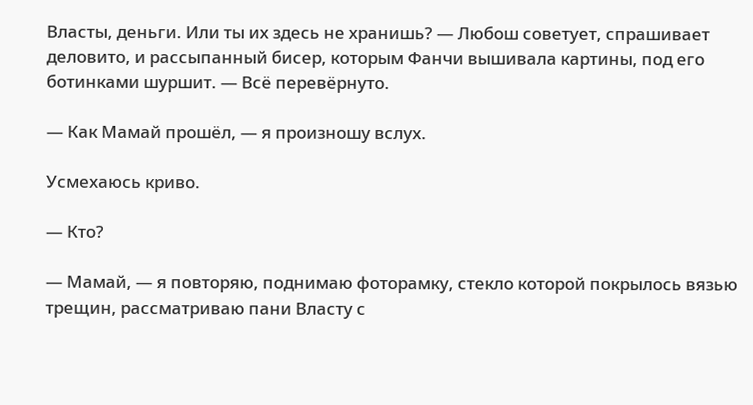Власты, деньги. Или ты их здесь не хранишь? — Любош советует, спрашивает деловито, и рассыпанный бисер, которым Фанчи вышивала картины, под его ботинками шуршит. — Всё перевёрнуто.

— Как Мамай прошёл, — я произношу вслух.

Усмехаюсь криво.

— Кто?

— Мамай, — я повторяю, поднимаю фоторамку, стекло которой покрылось вязью трещин, рассматриваю пани Власту с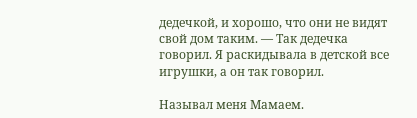дедечкой, и хорошо, что они не видят свой дом таким. — Так дедечка говорил. Я раскидывала в детской все игрушки, а он так говорил.

Называл меня Мамаем.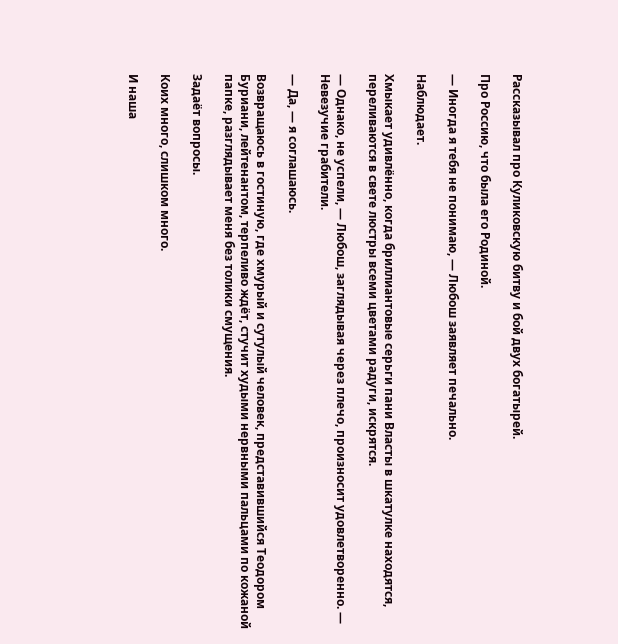Рассказывал про Куликовскую битву и бой двух богатырей.

Про Россию, что была его Родиной.

— Иногда я тебя не понимаю, — Любош заявляет печально.

Наблюдает.

Хмыкает удивлённо, когда бриллиантовые серьги пани Власты в шкатулке находятся, переливаются в свете люстры всеми цветами радуги, искрятся.

— Однако, не успели, — Любош, заглядывая через плечо, произносит удовлетворенно. — Невезучие грабители.

— Да, — я соглашаюсь.

Возвращаюсь в гостиную, где хмурый и сутулый человек, представившийся Теодором Буриани, лейтенантом, терпеливо ждёт, стучит худыми нервными пальцами по кожаной папке, разглядывает меня без толики смущения.

Задаёт вопросы.

Коих много, слишком много.

И наша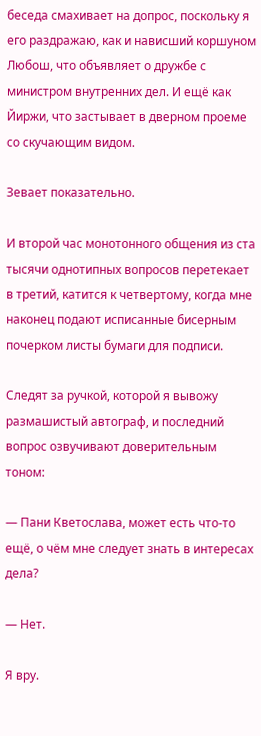беседа смахивает на допрос, поскольку я его раздражаю, как и нависший коршуном Любош, что объявляет о дружбе с министром внутренних дел. И ещё как Йиржи, что застывает в дверном проеме со скучающим видом.

Зевает показательно.

И второй час монотонного общения из ста тысячи однотипных вопросов перетекает в третий, катится к четвертому, когда мне наконец подают исписанные бисерным почерком листы бумаги для подписи.

Следят за ручкой, которой я вывожу размашистый автограф, и последний вопрос озвучивают доверительным тоном:

— Пани Кветослава, может есть что-то ещё, о чём мне следует знать в интересах дела?

— Нет.

Я вру.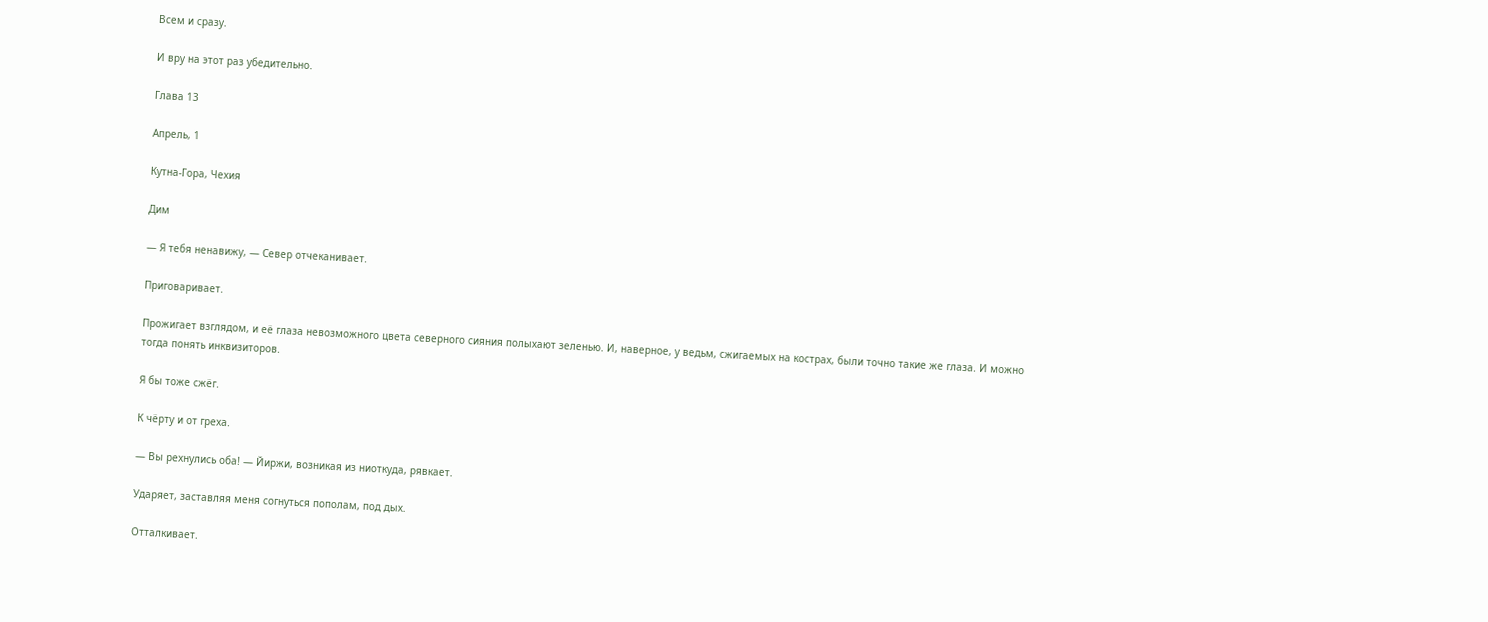Всем и сразу.

И вру на этот раз убедительно.

Глава 13

Апрель, 1

Кутна-Гора, Чехия

Дим

— Я тебя ненавижу, — Север отчеканивает.

Приговаривает.

Прожигает взглядом, и её глаза невозможного цвета северного сияния полыхают зеленью. И, наверное, у ведьм, сжигаемых на кострах, были точно такие же глаза. И можно тогда понять инквизиторов.

Я бы тоже сжёг.

К чёрту и от греха.

— Вы рехнулись оба! — Йиржи, возникая из ниоткуда, рявкает.

Ударяет, заставляя меня согнуться пополам, под дых.

Отталкивает.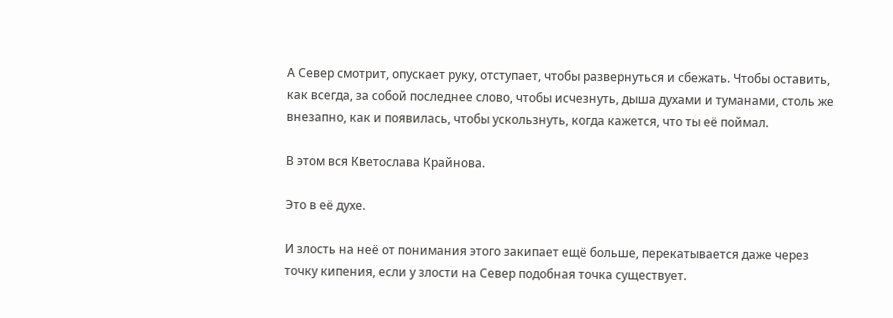А Север смотрит, опускает руку, отступает, чтобы развернуться и сбежать. Чтобы оставить, как всегда, за собой последнее слово, чтобы исчезнуть, дыша духами и туманами, столь же внезапно, как и появилась, чтобы ускользнуть, когда кажется, что ты её поймал.

В этом вся Кветослава Крайнова.

Это в её духе.

И злость на неё от понимания этого закипает ещё больше, перекатывается даже через точку кипения, если у злости на Север подобная точка существует.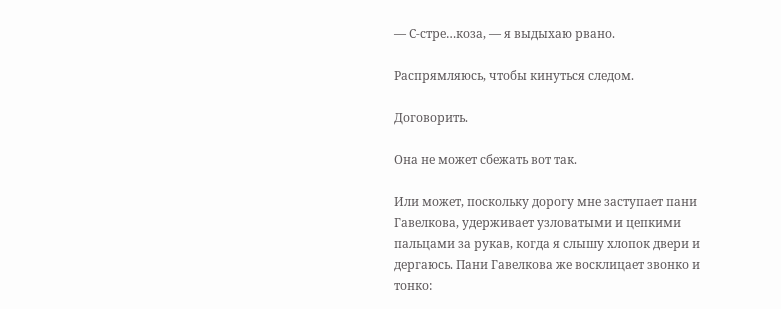— С-стре…коза, — я выдыхаю рвано.

Распрямляюсь, чтобы кинуться следом.

Договорить.

Она не может сбежать вот так.

Или может, поскольку дорогу мне заступает пани Гавелкова, удерживает узловатыми и цепкими пальцами за рукав, когда я слышу хлопок двери и дергаюсь. Пани Гавелкова же восклицает звонко и тонко: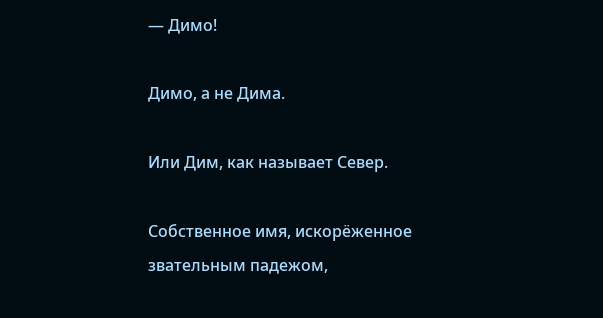— Димо!

Димо, а не Дима.

Или Дим, как называет Север.

Собственное имя, искорёженное звательным падежом,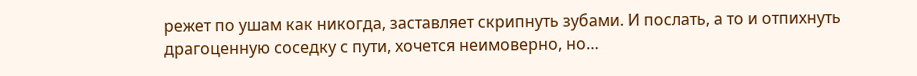режет по ушам как никогда, заставляет скрипнуть зубами. И послать, а то и отпихнуть драгоценную соседку с пути, хочется неимоверно, но…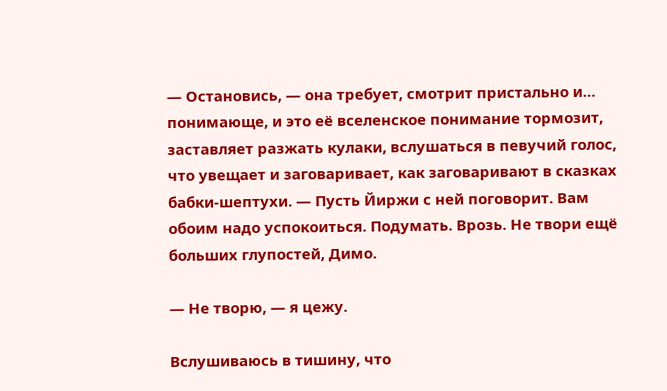— Остановись, — она требует, смотрит пристально и… понимающе, и это её вселенское понимание тормозит, заставляет разжать кулаки, вслушаться в певучий голос, что увещает и заговаривает, как заговаривают в сказках бабки-шептухи. — Пусть Йиржи с ней поговорит. Вам обоим надо успокоиться. Подумать. Врозь. Не твори ещё больших глупостей, Димо.

— Не творю, — я цежу.

Вслушиваюсь в тишину, что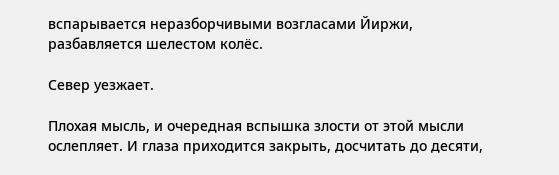вспарывается неразборчивыми возгласами Йиржи, разбавляется шелестом колёс.

Север уезжает.

Плохая мысль, и очередная вспышка злости от этой мысли ослепляет. И глаза приходится закрыть, досчитать до десяти,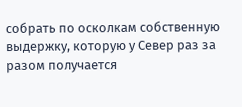собрать по осколкам собственную выдержку, которую у Север раз за разом получается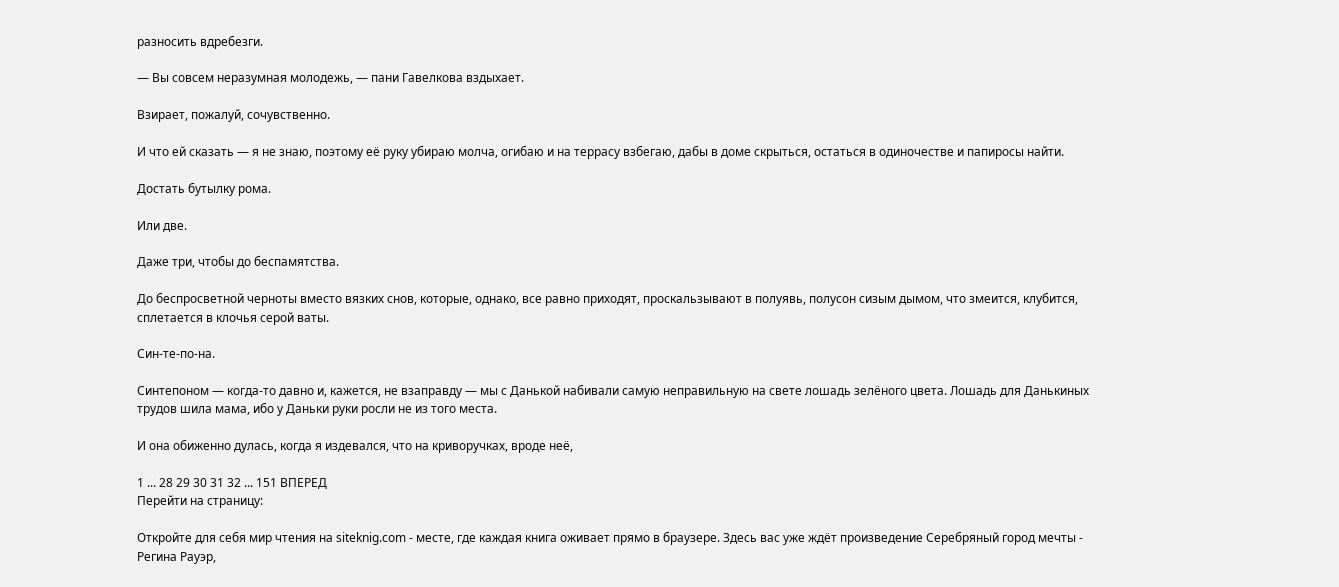разносить вдребезги.

— Вы совсем неразумная молодежь, — пани Гавелкова вздыхает.

Взирает, пожалуй, сочувственно.

И что ей сказать — я не знаю, поэтому её руку убираю молча, огибаю и на террасу взбегаю, дабы в доме скрыться, остаться в одиночестве и папиросы найти.

Достать бутылку рома.

Или две.

Даже три, чтобы до беспамятства.

До беспросветной черноты вместо вязких снов, которые, однако, все равно приходят, проскальзывают в полуявь, полусон сизым дымом, что змеится, клубится, сплетается в клочья серой ваты.

Син-те-по-на.

Синтепоном — когда-то давно и, кажется, не взаправду — мы с Данькой набивали самую неправильную на свете лошадь зелёного цвета. Лошадь для Данькиных трудов шила мама, ибо у Даньки руки росли не из того места.

И она обиженно дулась, когда я издевался, что на криворучках, вроде неё,

1 ... 28 29 30 31 32 ... 151 ВПЕРЕД
Перейти на страницу:

Откройте для себя мир чтения на siteknig.com - месте, где каждая книга оживает прямо в браузере. Здесь вас уже ждёт произведение Серебряный город мечты - Регина Рауэр,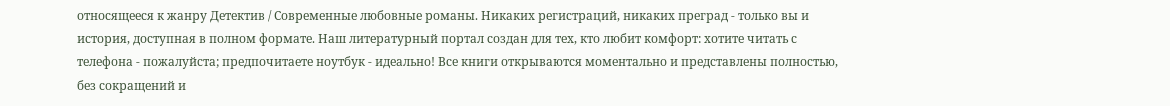относящееся к жанру Детектив / Современные любовные романы. Никаких регистраций, никаких преград - только вы и история, доступная в полном формате. Наш литературный портал создан для тех, кто любит комфорт: хотите читать с телефона - пожалуйста; предпочитаете ноутбук - идеально! Все книги открываются моментально и представлены полностью, без сокращений и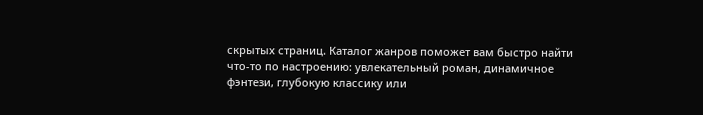скрытых страниц. Каталог жанров поможет вам быстро найти что-то по настроению: увлекательный роман, динамичное фэнтези, глубокую классику или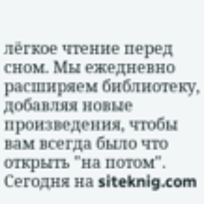лёгкое чтение перед сном. Мы ежедневно расширяем библиотеку, добавляя новые произведения, чтобы вам всегда было что открыть "на потом". Сегодня на siteknig.com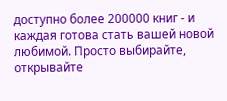доступно более 200000 книг - и каждая готова стать вашей новой любимой. Просто выбирайте, открывайте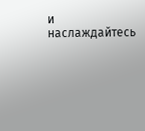и наслаждайтесь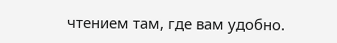чтением там, где вам удобно.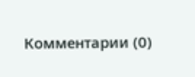Комментарии (0)